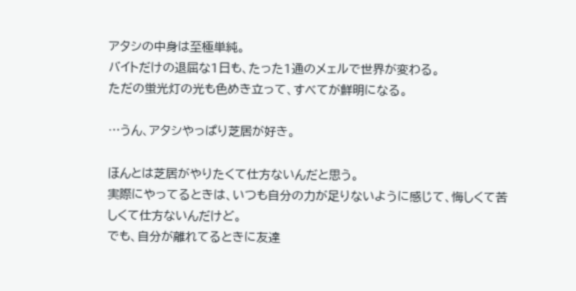アタシの中身は至極単純。
バイトだけの退屈な1日も、たった1通のメェルで世界が変わる。
ただの蛍光灯の光も色めき立って、すべてが鮮明になる。

…うん、アタシやっぱり芝居が好き。

ほんとは芝居がやりたくて仕方ないんだと思う。
実際にやってるときは、いつも自分の力が足りないように感じて、悔しくて苦しくて仕方ないんだけど。
でも、自分が離れてるときに友達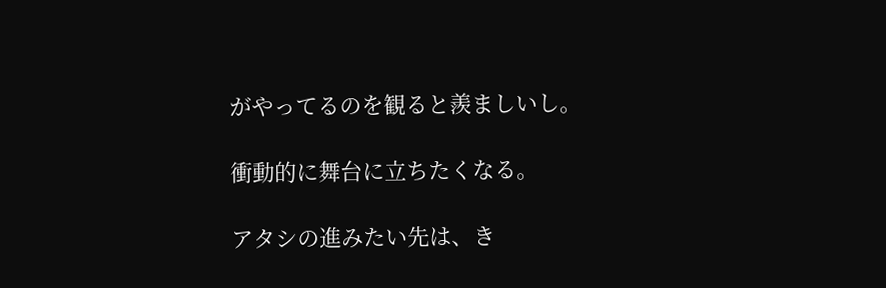がやってるのを観ると羨ましいし。

衝動的に舞台に立ちたくなる。

アタシの進みたい先は、き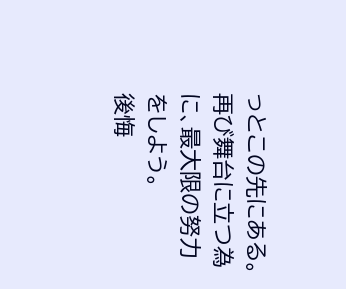っとこの先にある。
再び舞台に立つ為に、最大限の努力をしよう。
後悔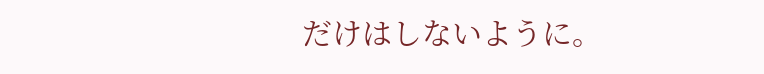だけはしないように。